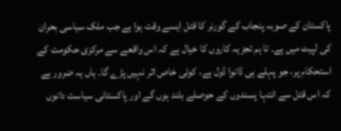پاکستان کے صوبہ پنجاب کے گورنر کا قتل ایسے وقت ہوا ہے جب ملک سیاسی بحران کی لپیٹ میں ہے۔ تا ہم تجزیہ کاروں کا خیال ہے کہ اس واقعے سے مرکزی حکومت کے استحکام پر، جو پہلے ہی ڈانوا ڈول ہے، کوئی خاص اثر نہیں پڑے گا۔ ہاں یہ ضرور ہے کہ اس قتل سے انتہا پسندوں کے حوصلے بلند ہوں گے اور پاکستانی سیاست دانوں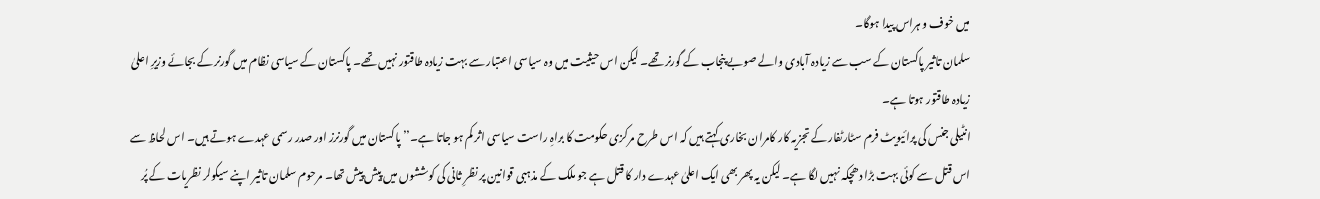میں خوف و ہراس پیدا ہوگا۔
سلمان تاثیر پاکستان کے سب سے زیادہ آبادی والے صوبے پنجاب کے گورنر تھے۔ لیکن اس حیثیت میں وہ سیاسی اعتبار سے بہت زیادہ طاقتور نہیں تھے۔ پاکستان کے سیاسی نظام میں گورنر کے بجائے وزیرِ اعلیٰ زیادہ طاقتور ہوتا ہے۔
انٹیلی جنس کی پرائیویٹ فرم سٹارٹفار کے تجزیہ کار کامران بخاری کہتے ہیں کہ اس طرح مرکزی حکومت کا براہِ راست سیاسی اثر کم ہو جاتا ہے۔’’ پاکستان میں گورنرز اور صدر رسمی عہدے ہوتے ہیں۔ اس لحاظ سے اس قتل سے کوئی بہت بڑا دھچکہ نہیں لگا ہے۔ لیکن یہ پھر بھی ایک اعلیٰ عہدے دار کا قتل ہے جو ملک کے مذہبی قوانین پر نظرِ ثانی کی کوششوں میں پیش پیش تھا۔ مرحوم سلمان تاثیر اپنے سیکولر نظریات کے پُر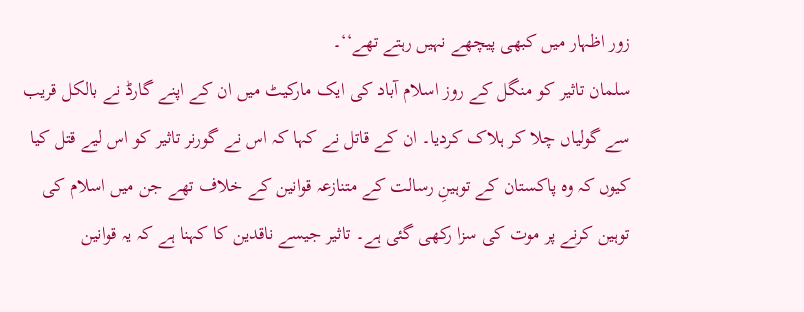زور اظہار میں کبھی پیچھے نہیں رہتے تھے‘‘۔
سلمان تاثیر کو منگل کے روز اسلام آباد کی ایک مارکیٹ میں ان کے اپنے گارڈ نے بالکل قریب سے گولیاں چلا کر ہلاک کردیا۔ ان کے قاتل نے کہا کہ اس نے گورنر تاثیر کو اس لیے قتل کیا کیوں کہ وہ پاکستان کے توہینِ رسالت کے متنازعہ قوانین کے خلاف تھے جن میں اسلام کی توہین کرنے پر موت کی سزا رکھی گئی ہے۔ تاثیر جیسے ناقدین کا کہنا ہے کہ یہ قوانین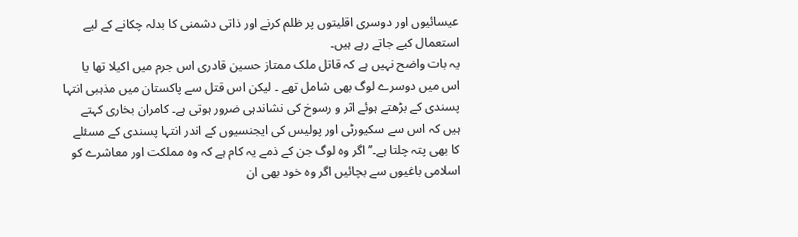عیسائیوں اور دوسری اقلیتوں پر ظلم کرنے اور ذاتی دشمنی کا بدلہ چکانے کے لیے استعمال کیے جاتے رہے ہیں۔
یہ بات واضح نہیں ہے کہ قاتل ملک ممتاز حسین قادری اس جرم میں اکیلا تھا یا اس میں دوسرے لوگ بھی شامل تھے ۔ لیکن اس قتل سے پاکستان میں مذہبی انتہا پسندی کے بڑھتے ہوئے اثر و رسوخ کی نشاندہی ضرور ہوتی ہے۔ کامران بخاری کہتے ہیں کہ اس سے سکیورٹی اور پولیس کی ایجنسیوں کے اندر انتہا پسندی کے مسئلے کا بھی پتہ چلتا ہے۔’’ اگر وہ لوگ جن کے ذمے یہ کام ہے کہ وہ مملکت اور معاشرے کو اسلامی باغیوں سے بچائیں اگر وہ خود بھی ان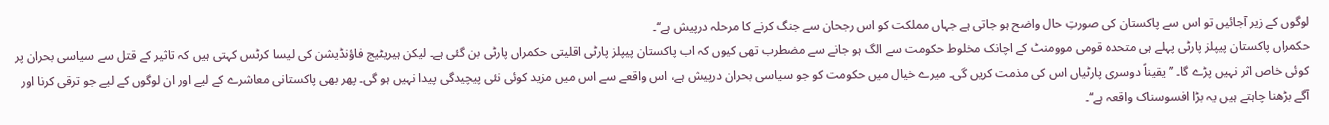لوگوں کے زیر آجائیں تو اس سے پاکستان کی صورتِ حال واضح ہو جاتی ہے جہاں مملکت کو اس رجحان سے جنگ کرنے کا مرحلہ درپیش ہے‘‘۔
حکمراں پاکستان پیپلز پارٹی پہلے ہی متحدہ قومی موومنٹ کے اچانک مخلوط حکومت سے الگ ہو جانے سے مضطرب تھی کیوں کہ اب پاکستان پیپلز پارٹی اقلیتی حکمراں پارٹی بن گئی ہے۔ لیکن ہیریٹیج فاؤنڈیشن کی لیسا کرٹس کہتی ہیں کہ تاثیر کے قتل سے سیاسی بحران پر کوئی خاص اثر نہیں پڑے گا۔ ’’یقیناً دوسری پارٹیاں اس کی مذمت کریں گی۔ میرے خیال میں حکومت کو جو سیاسی بحران درپیش ہے، اس واقعے سے اس میں مزید کوئی نئی پیچیدگی پیدا نہیں ہو گی۔ پھر بھی پاکستانی معاشرے کے لیے اور ان لوگوں کے لیے جو ترقی کرنا اور آگے بڑھنا چاہتے ہیں یہ بڑا افسوسناک واقعہ ہے‘‘۔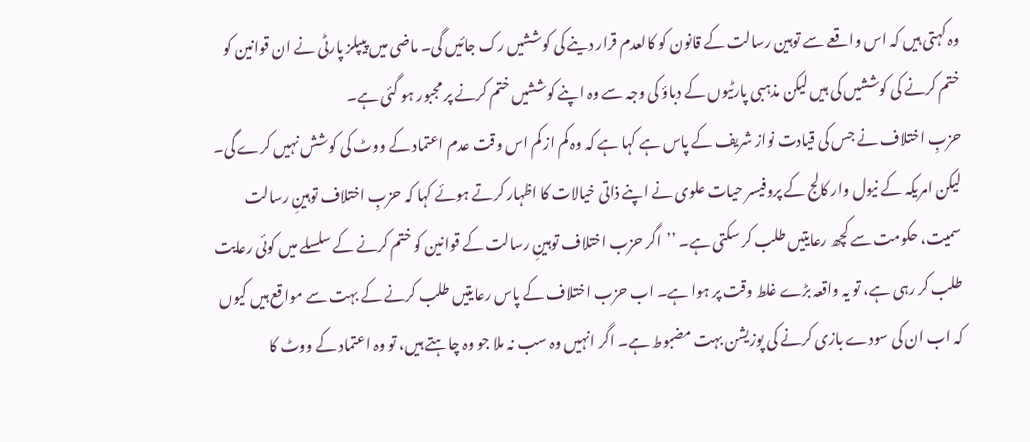وہ کہتی ہیں کہ اس واقعے سے توہین رسالت کے قانون کو کالعدم قرار دینے کی کوششیں رک جائیں گی۔ ماضی میں پیپلز پارٹی نے ان قوانین کو ختم کرنے کی کوششیں کی ہیں لیکن مذہبی پارٹیوں کے دباؤ کی وجہ سے وہ اپنے کوششیں ختم کرنے پر مجبور ہو گئی ہے۔
حزبِ اختلاف نے جس کی قیادت نواز شریف کے پاس ہے کہا ہے کہ وہ کم از کم اس وقت عدم اعتماد کے ووٹ کی کوشش نہیں کرے گی۔ لیکن امریکہ کے نیول وار کالج کے پروفیسر حیات علوی نے اپنے ذاتی خیالات کا اظہار کرتے ہوئے کہا کہ حزبِ اختلاف توہینِ رسالت سمیت، حکومت سے کچھ رعایتیں طلب کر سکتی ہے۔ ’’اگر حزب اختلاف توہینِ رسالت کے قوانین کو ختم کرنے کے سلسلے میں کوئی رعایت طلب کر رہی ہے، تو یہ واقعہ بڑے غلط وقت پر ہوا ہے۔ اب حزب اختلاف کے پاس رعایتیں طلب کرنے کے بہت سے مواقع ہیں کیوں کہ اب ان کی سودے بازی کرنے کی پوزیشن بہت مضبوط ہے۔ اگر انہیں وہ سب نہ ملا جو وہ چاہتے ہیں، تو وہ اعتماد کے ووٹ کا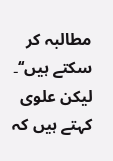مطالبہ کر سکتے ہیں‘‘۔
لیکن علوی کہتے ہیں کہ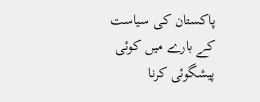پاکستان کی سیاست کے بارے میں کوئی پیشگوئی کرنا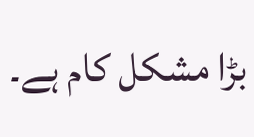بڑا مشکل کام ہے۔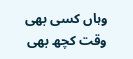وہاں کسی بھی وقت کچھ بھی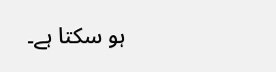ہو سکتا ہے۔